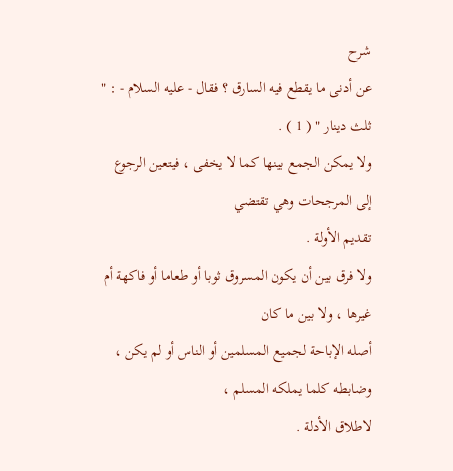شرح
عن أدنى ما يقطع فيه السارق ؟ فقال - عليه السلام - : " ثلث دينار " ( 1 ) .
ولا يمكن الجمع بينها كما لا يخفى ، فيتعين الرجوع إلى المرجحات وهي تقتضي
تقديم الأولة .
ولا فرق بين أن يكون المسروق ثوبا أو طعاما أو فاكهة أم غيرها ، ولا بين ما كان
أصله الإباحة لجميع المسلمين أو الناس أو لم يكن ، وضابطه كلما يملكه المسلم ،
لاطلاق الأدلة .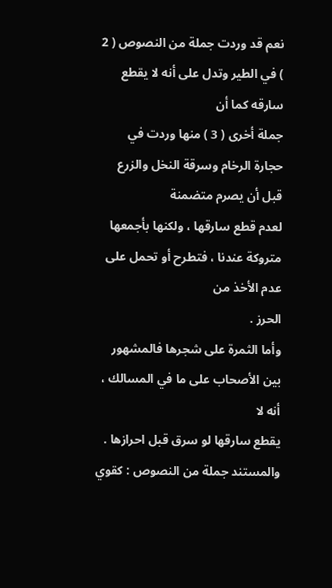نعم قد وردت جملة من النصوص ( 2 ) في الطير وتدل على أنه لا يقطع سارقه كما أن
جملة أخرى ( 3 ) منها وردت في حجارة الرخام وسرقة النخل والزرع قبل أن يصرم متضمنة
لعدم قطع سارقها ، ولكنها بأجمعها متروكة عندنا ، فتطرح أو تحمل على عدم الأخذ من
الحرز .
وأما الثمرة على شجرها فالمشهور بين الأصحاب على ما في المسالك ، أنه لا
يقطع سارقها لو سرق قبل احرازها .
والمستند جملة من النصوص : كقوي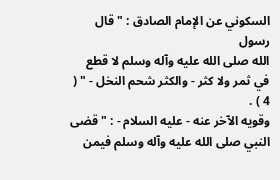السكوني عن الإمام الصادق : " قال رسول
الله صلى الله عليه وآله وسلم لا قطع في ثمر ولا كثر - والكثر شحم النخل - " ( 4 ) .
وقويه الآخر عنه - عليه السلام - : " قضى النبي صلى الله عليه وآله وسلم فيمن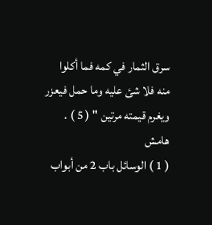سرق الثمار في كمه فما أكلوا
منه فلا شئ عليه وما حمل فيعزر ويغرم قيمته مرتين " ( 5 ) .
هامش
( 1 ) الوسائل باب 2 من أبواب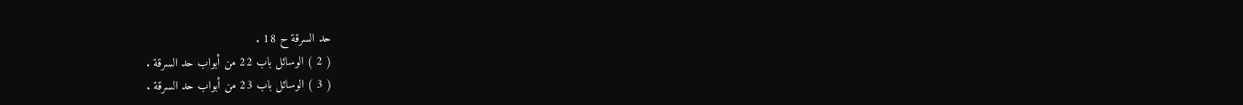حد السرقة ح 18 .
( 2 ) الوسائل باب 22 من أبواب حد السرقة .
( 3 ) الوسائل باب 23 من أبواب حد السرقة .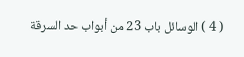( 4 ) الوسائل باب 23 من أبواب حد السرقة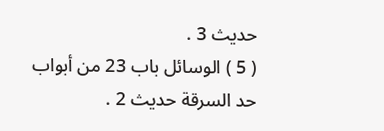حديث 3 .
( 5 ) الوسائل باب 23 من أبواب حد السرقة حديث 2 .